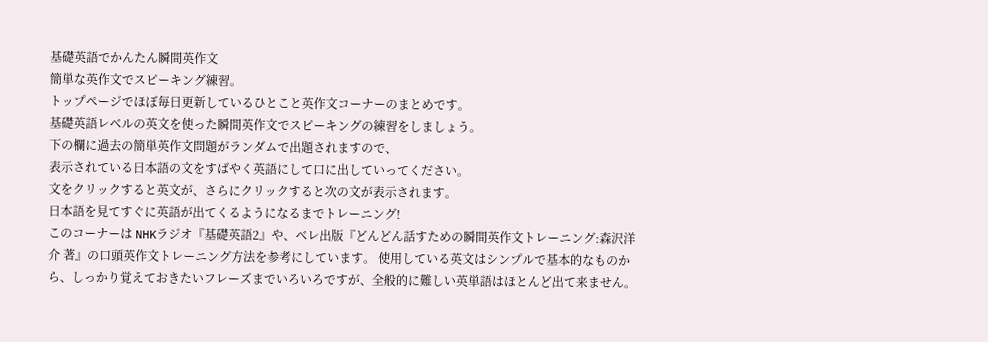基礎英語でかんたん瞬間英作文
簡単な英作文でスピーキング練習。
トップページでほぼ毎日更新しているひとこと英作文コーナーのまとめです。
基礎英語レベルの英文を使った瞬間英作文でスピーキングの練習をしましょう。
下の欄に過去の簡単英作文問題がランダムで出題されますので、
表示されている日本語の文をすばやく英語にして口に出していってください。
文をクリックすると英文が、さらにクリックすると次の文が表示されます。
日本語を見てすぐに英語が出てくるようになるまでトレーニング!
このコーナーは NHKラジオ『基礎英語2』や、ベレ出版『どんどん話すための瞬間英作文トレーニング:森沢洋介 著』の口頭英作文トレーニング方法を参考にしています。 使用している英文はシンプルで基本的なものから、しっかり覚えておきたいフレーズまでいろいろですが、全般的に難しい英単語はほとんど出て来ません。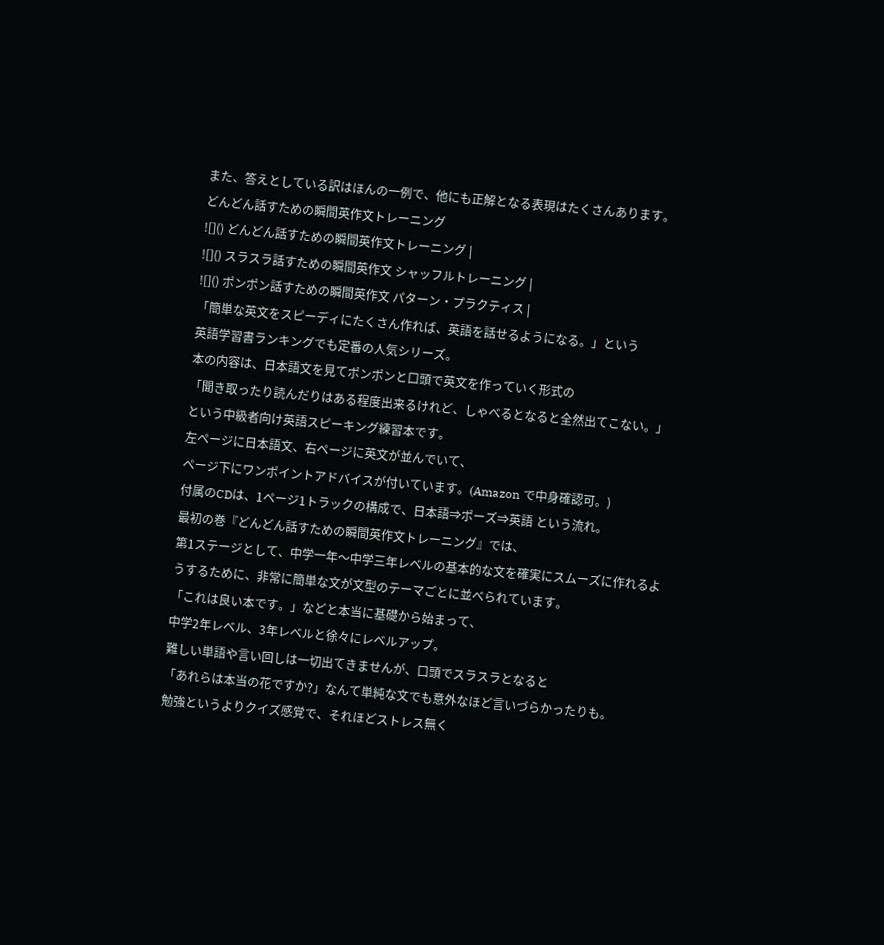また、答えとしている訳はほんの一例で、他にも正解となる表現はたくさんあります。
どんどん話すための瞬間英作文トレーニング
![]() どんどん話すための瞬間英作文トレーニング |
![]() スラスラ話すための瞬間英作文 シャッフルトレーニング |
![]() ポンポン話すための瞬間英作文 パターン・プラクティス |
「簡単な英文をスピーディにたくさん作れば、英語を話せるようになる。」という
英語学習書ランキングでも定番の人気シリーズ。
本の内容は、日本語文を見てポンポンと口頭で英文を作っていく形式の
「聞き取ったり読んだりはある程度出来るけれど、しゃべるとなると全然出てこない。」
という中級者向け英語スピーキング練習本です。
左ページに日本語文、右ページに英文が並んでいて、
ページ下にワンポイントアドバイスが付いています。(Amazon で中身確認可。)
付属のCDは、1ページ1トラックの構成で、日本語⇒ポーズ⇒英語 という流れ。
最初の巻『どんどん話すための瞬間英作文トレーニング』では、
第1ステージとして、中学一年〜中学三年レベルの基本的な文を確実にスムーズに作れるようするために、非常に簡単な文が文型のテーマごとに並べられています。
「これは良い本です。」などと本当に基礎から始まって、
中学2年レベル、3年レベルと徐々にレベルアップ。
難しい単語や言い回しは一切出てきませんが、口頭でスラスラとなると
「あれらは本当の花ですか?」なんて単純な文でも意外なほど言いづらかったりも。
勉強というよりクイズ感覚で、それほどストレス無く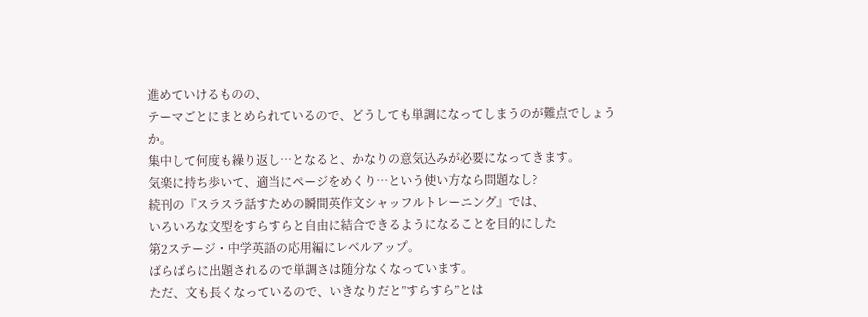進めていけるものの、
テーマごとにまとめられているので、どうしても単調になってしまうのが難点でしょうか。
集中して何度も繰り返し…となると、かなりの意気込みが必要になってきます。
気楽に持ち歩いて、適当にページをめくり…という使い方なら問題なし?
続刊の『スラスラ話すための瞬間英作文シャッフルトレーニング』では、
いろいろな文型をすらすらと自由に結合できるようになることを目的にした
第2ステージ・中学英語の応用編にレベルアップ。
ばらばらに出題されるので単調さは随分なくなっています。
ただ、文も長くなっているので、いきなりだと”すらすら”とは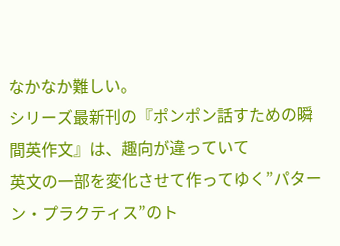なかなか難しい。
シリーズ最新刊の『ポンポン話すための瞬間英作文』は、趣向が違っていて
英文の一部を変化させて作ってゆく”パターン・プラクティス”のト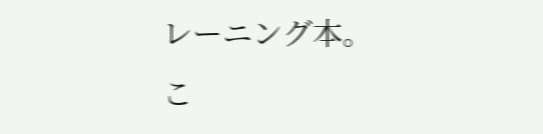レーニング本。
こ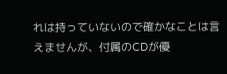れは持っていないので確かなことは言えませんが、付属のCDが優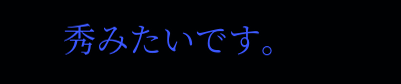秀みたいです。